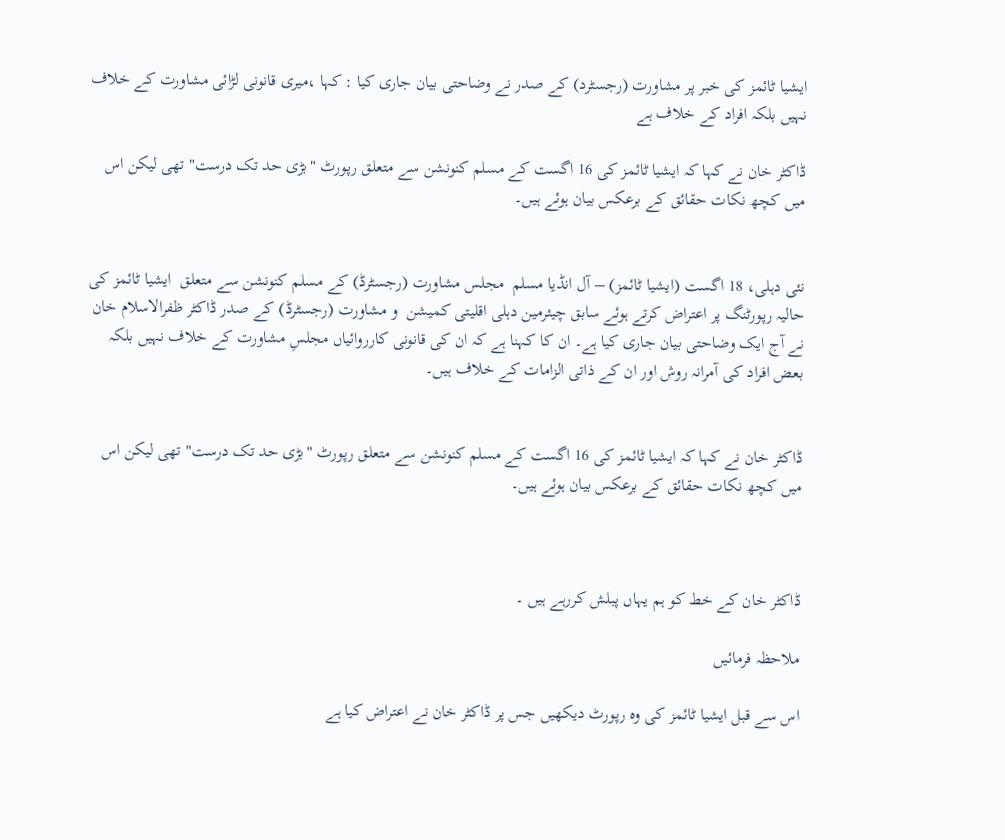ایشیا ٹائمز کی خبر پر مشاورت (رجسٹرد) کے صدر نے وضاحتی بیان جاری کیا : کہا ،میری قانونی لڑائی مشاورت کے خلاف نہیں بلکہ افراد کے خلاف ہے

ڈاکٹر خان نے کہا کہ ایشیا ٹائمز کی 16 اگست کے مسلم کنونشن سے متعلق رپورٹ "بڑی حد تک درست" تھی لیکن اس میں کچھ نکات حقائق کے برعکس بیان ہوئے ہیں۔


نئی دہلی، 18 اگست (ایشیا ٹائمز) – آل انڈیا مسلم  مجلس مشاورت (رجسٹرڈ) کے مسلم کنونشن سے متعلق  ایشیا ٹائمز کی حالیہ رپورٹنگ پر اعتراض کرتے ہوئے سابق چیئرمین دہلی اقلیتی کمیشن  و مشاورت (رجسٹرڈ) کے صدر ڈاکٹر ظفرالاسلام خان نے آج ایک وضاحتی بیان جاری کیا ہے۔ ان کا کہنا ہے کہ ان کی قانونی کارروائیاں مجلسِ مشاورت کے خلاف نہیں بلکہ بعض افراد کی آمرانہ روش اور ان کے ذاتی الزامات کے خلاف ہیں۔


ڈاکٹر خان نے کہا کہ ایشیا ٹائمز کی 16 اگست کے مسلم کنونشن سے متعلق رپورٹ "بڑی حد تک درست" تھی لیکن اس میں کچھ نکات حقائق کے برعکس بیان ہوئے ہیں۔



ڈاکٹر خان کے خط کو ہم یہاں پبلش کررہے ہیں ۔

ملاحظہ فرمائیں

اس سے قبل ایشیا ٹائمز کی وہ رپورٹ دیکھیں جس پر ڈاکٹر خان نے اعتراض کیا ہے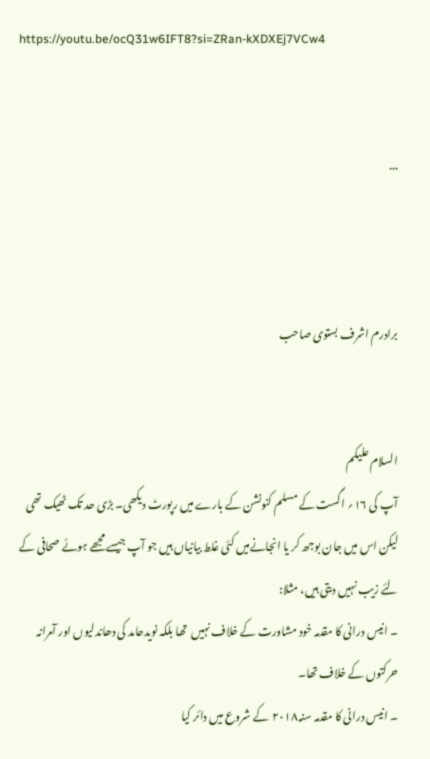https://youtu.be/ocQ31w6IFT8?si=ZRan-kXDXEj7VCw4


...



برادرم اشرف بستوی صاحب


السلام علیکم
آپ کی ۱۶؍ اگست کے مسلم کنونشن کے بارے میں رپورٹ دیکھی۔ بڑی حد تک ٹھیک تھی لیکن اس میں جان بوجھ کر یا انجانےمیں کئی غلط بیانیاں ہیں جو آپ جیسے مجھے ہوئے صحافی کے لئے زیب نہیں دیتی ہیں، مثلا:
۔ انیس درانی کا مقدمہ خود مشاورت کے خلاف نہیں  تھا بلکہ نویدحامد کی دھاندلیوں اور آمرانہ حرکتوں کے خلاف تھا۔
۔ انیس درانی کا مقدمہ سنہ۲۰۱۸  کے شروع میں دائر کیا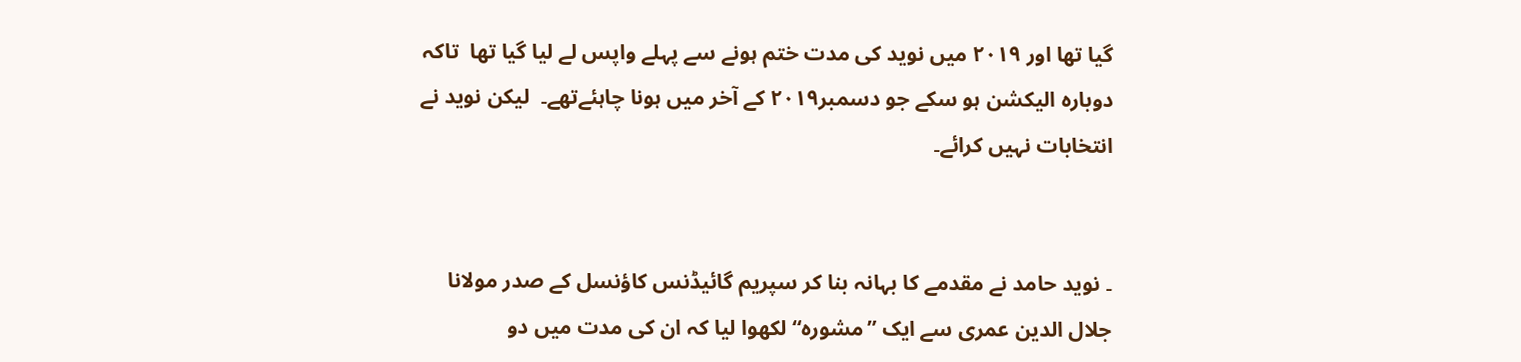گیا تھا اور ۲۰۱۹ میں نوید کی مدت ختم ہونے سے پہلے واپس لے لیا گیا تھا  تاکہ دوبارہ الیکشن ہو سکے جو دسمبر۲۰۱۹ کے آخر میں ہونا چاہئےتھے۔  لیکن نوید نے انتخابات نہیں کرائے۔


۔ نوید حامد نے مقدمے کا بہانہ بنا کر سپریم گائیڈنس کاؤنسل کے صدر مولانا جلال الدین عمری سے ایک ”مشورہ“ لکھوا لیا کہ ان کی مدت میں دو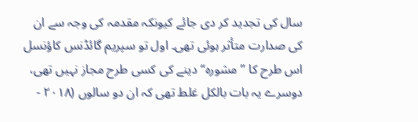سال کی تجدید کر دی جائے کیونکہ مقدمہ کی وجہ سے ان کی صدارت متأثر ہوئی تھی۔ اول تو سپریم گائڈنس کاؤنسل اس طرح کا ”مشورہ“ دینے کی کسی طرح مجاز نہیں تھی، دوسرے یہ بات بالکل غلط تھی کہ ان دو سالوں (۲۰۱۸ -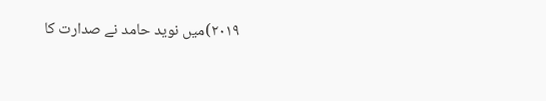۲۰۱۹)میں نوید حامد نے صدارت کا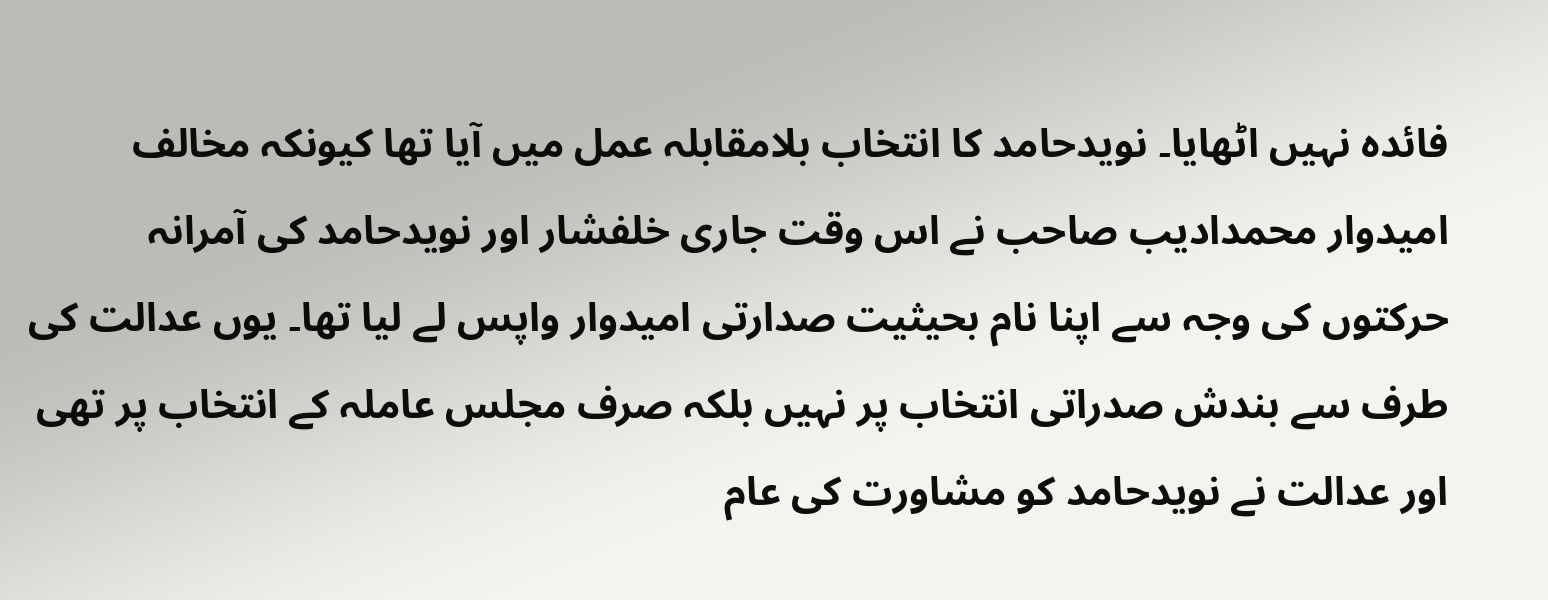فائدہ نہیں اٹھایا۔ نویدحامد کا انتخاب بلامقابلہ عمل میں آیا تھا کیونکہ مخالف امیدوار محمدادیب صاحب نے اس وقت جاری خلفشار اور نویدحامد کی آمرانہ حرکتوں کی وجہ سے اپنا نام بحیثیت صدارتی امیدوار واپس لے لیا تھا۔ یوں عدالت کی طرف سے بندش صدراتی انتخاب پر نہیں بلکہ صرف مجلس عاملہ کے انتخاب پر تھی اور عدالت نے نویدحامد کو مشاورت کی عام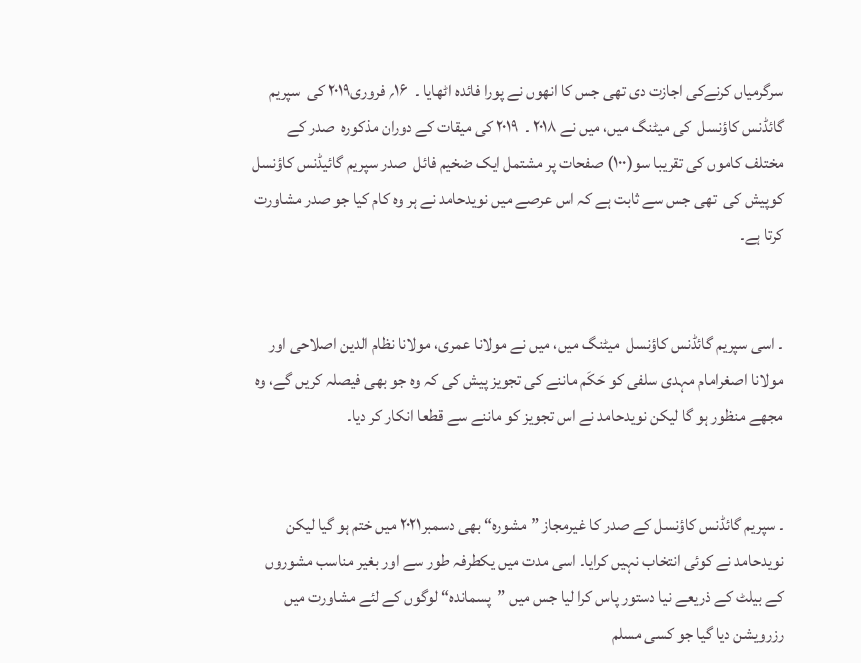سرگرمیاں کرنےکی اجازت دی تھی جس کا انھوں نے پورا فائدہ اٹھایا ۔  ۱۶؍ فروری۲۰۱۹ کی  سپریم گائڈنس کاؤنسل  کی میٹنگ میں، میں نے ۲۰۱۸ ۔  ۲۰۱۹ کی میقات کے دوران مذکورہ  صدر کے مختلف کاموں کی تقریبا سو(۱۰۰) صفحات پر مشتمل ایک ضخیم فائل  صدر سپریم گائیڈنس کاؤنسل کوپیش کی  تھی جس سے ثابت ہے کہ اس عرصے میں نویدحامد نے ہر وہ کام کیا جو صدر مشاورت کرتا ہے۔


۔ اسی سپریم گائڈنس کاؤنسل  میٹنگ میں، میں نے مولانا عمری، مولانا نظام الدین اصلاحی اور مولانا اصغرامام مہدی سلفی کو حَکَم ماننے کی تجویز پیش کی کہ وہ جو بھی فیصلہ کریں گے، وہ مجھے منظور ہو گا لیکن نویدحامد نے اس تجویز کو ماننے سے قطعا انکار کر دیا۔


۔ سپریم گائڈنس کاؤنسل کے صدر کا غیرمجاز ”مشورہ“ بھی دسمبر۲۰۲۱ میں ختم ہو گیا لیکن نویدحامد نے کوئی انتخاب نہیں کرایا۔ اسی مدت میں یکطرفہ طور سے اور بغیر مناسب مشوروں کے بیلٹ کے ذریعے نیا دستور پاس کرا لیا جس میں ”پسماندہ“ لوگوں کے لئے مشاورت میں رزرویشن دیا گیا جو کسی مسلم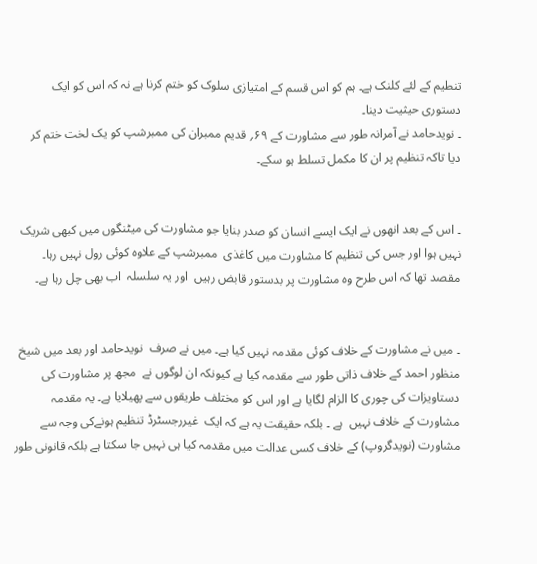تنطیم کے لئے کلنک ہے۔ ہم کو اس قسم کے امتیازی سلوک کو ختم کرنا ہے نہ کہ اس کو ایک دستوری حیثیت دینا۔
۔ نویدحامد نے آمرانہ طور سے مشاورت کے ۶۹؍ قدیم ممبران کی ممبرشپ کو یک لخت ختم کر دیا تاکہ تنظیم پر ان کا مکمل تسلط ہو سکے۔


۔ اس کے بعد انھوں نے ایک ایسے انسان کو صدر بنایا جو مشاورت کی میٹنگوں میں کبھی شریک نہیں ہوا اور جس کی تنظیم کا مشاورت میں کاغذی  ممبرشپ کے علاوہ کوئی رول نہیں رہا۔ مقصد تھا کہ اس طرح وہ مشاورت پر بدستور قابض رہیں  اور یہ سلسلہ  اب بھی چل رہا ہے۔


۔ میں نے مشاورت کے خلاف کوئی مقدمہ نہیں کیا ہے۔ میں نے صرف  نویدحامد اور بعد میں شیخ منظور احمد کے خلاف ذاتی طور سے مقدمہ کیا ہے کیونکہ ان لوگوں نے  مجھ پر مشاورت کی دستاویزات کی چوری کا الزام لگایا ہے اور اس کو مختلف طریقوں سے پھیلایا ہے۔ یہ مقدمہ مشاورت کے خلاف نہیں  ہے ۔ بلکہ حقیقت یہ ہے کہ ایک  غیررجسٹرڈ تنظیم ہونےکی وجہ سے مشاورت (نویدگروپ) کے خلاف کسی عدالت میں مقدمہ کیا ہی نہیں جا سکتا ہے بلکہ قانونی طور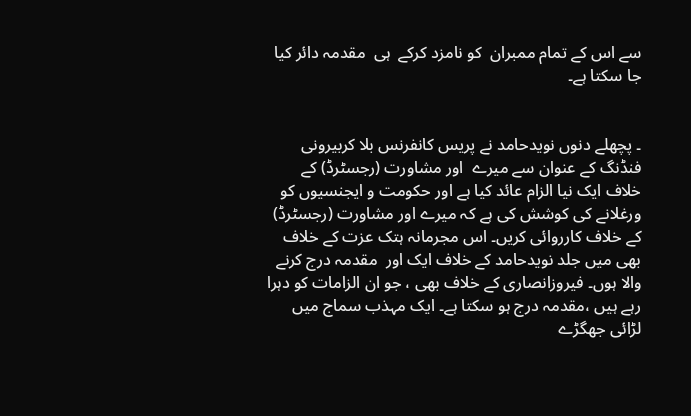سے اس کے تمام ممبران  کو نامزد کرکے  ہی  مقدمہ دائر کیا جا سکتا ہے۔


۔ پچھلے دنوں نویدحامد نے پریس کانفرنس بلا کربیرونی  فنڈنگ کے عنوان سے میرے  اور مشاورت (رجسٹرڈ) کے خلاف ایک نیا الزام عائد کیا ہے اور حکومت و ایجنسیوں کو ورغلانے کی کوشش کی ہے کہ میرے اور مشاورت (رجسٹرڈ) کے خلاف کارروائی کریں۔ اس مجرمانہ ہتک عزت کے خلاف بھی میں جلد نویدحامد کے خلاف ایک اور  مقدمہ درج کرنے والا ہوں۔ فیروزانصاری کے خلاف بھی ، جو ان الزامات کو دہرا رہے ہیں ،مقدمہ درج ہو سکتا ہے۔ ایک مہذب سماج میں لڑائی جھگڑے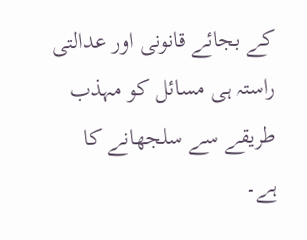کے بجائے قانونی اور عدالتی راستہ ہی مسائل کو مہذب طریقے سے سلجھانے کا ہے۔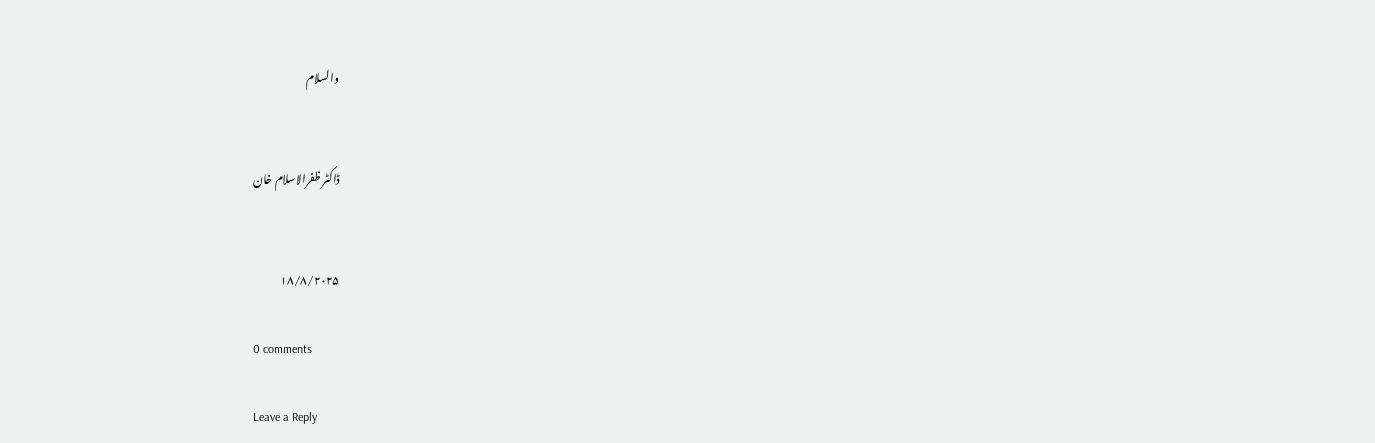والسلام


ڈاکٹر ظفرالاسلام خان


۱۸/۸/۲۰۲۵

0 comments

Leave a Reply